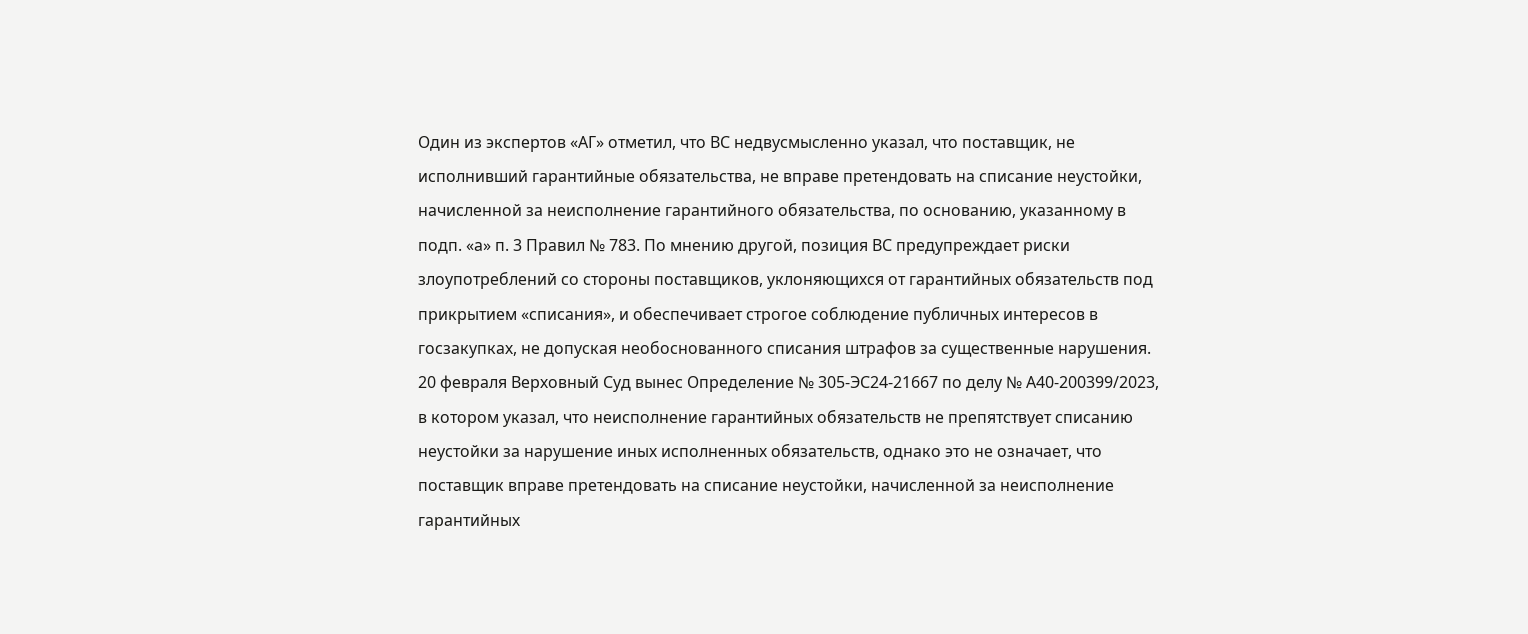Один из экспертов «АГ» отметил, что ВС недвусмысленно указал, что поставщик, не исполнивший гарантийные обязательства, не вправе претендовать на списание неустойки, начисленной за неисполнение гарантийного обязательства, по основанию, указанному в подп. «а» п. 3 Правил № 783. По мнению другой, позиция ВС предупреждает риски злоупотреблений со стороны поставщиков, уклоняющихся от гарантийных обязательств под прикрытием «списания», и обеспечивает строгое соблюдение публичных интересов в госзакупках, не допуская необоснованного списания штрафов за существенные нарушения.
20 февраля Верховный Суд вынес Определение № 305-ЭС24-21667 по делу № А40-200399/2023, в котором указал, что неисполнение гарантийных обязательств не препятствует списанию неустойки за нарушение иных исполненных обязательств, однако это не означает, что поставщик вправе претендовать на списание неустойки, начисленной за неисполнение гарантийных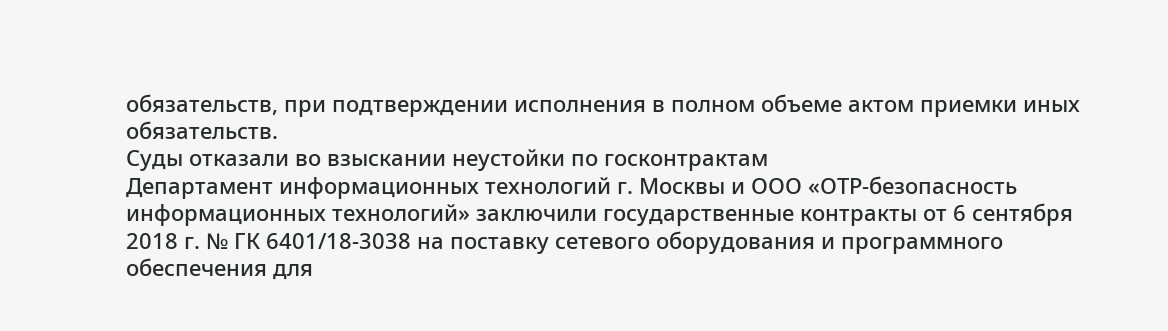обязательств, при подтверждении исполнения в полном объеме актом приемки иных обязательств.
Суды отказали во взыскании неустойки по госконтрактам
Департамент информационных технологий г. Москвы и ООО «ОТР-безопасность информационных технологий» заключили государственные контракты от 6 сентября 2018 г. № ГК 6401/18-3038 на поставку сетевого оборудования и программного обеспечения для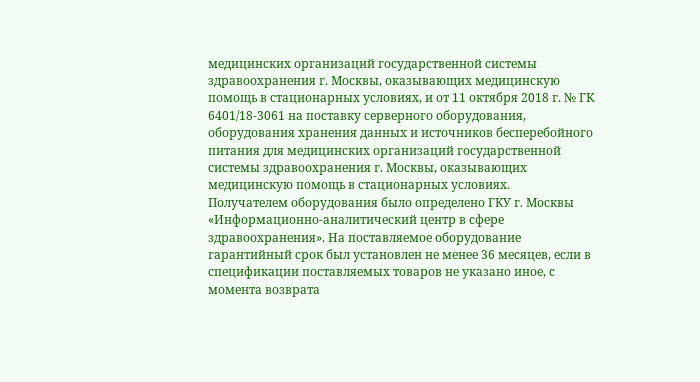медицинских организаций государственной системы здравоохранения г. Москвы, оказывающих медицинскую помощь в стационарных условиях, и от 11 октября 2018 г. № ГК 6401/18-3061 на поставку серверного оборудования, оборудования хранения данных и источников бесперебойного питания для медицинских организаций государственной системы здравоохранения г. Москвы, оказывающих медицинскую помощь в стационарных условиях.
Получателем оборудования было определено ГКУ г. Москвы «Информационно-аналитический центр в сфере здравоохранения». На поставляемое оборудование гарантийный срок был установлен не менее 36 месяцев, если в спецификации поставляемых товаров не указано иное, с момента возврата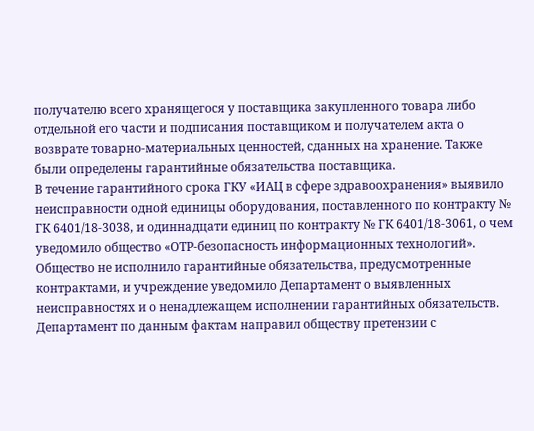получателю всего хранящегося у поставщика закупленного товара либо отдельной его части и подписания поставщиком и получателем акта о возврате товарно-материальных ценностей, сданных на хранение. Также были определены гарантийные обязательства поставщика.
В течение гарантийного срока ГКУ «ИАЦ в сфере здравоохранения» выявило неисправности одной единицы оборудования, поставленного по контракту № ГК 6401/18-3038, и одиннадцати единиц по контракту № ГК 6401/18-3061, о чем уведомило общество «ОТР-безопасность информационных технологий». Общество не исполнило гарантийные обязательства, предусмотренные контрактами, и учреждение уведомило Департамент о выявленных неисправностях и о ненадлежащем исполнении гарантийных обязательств. Департамент по данным фактам направил обществу претензии с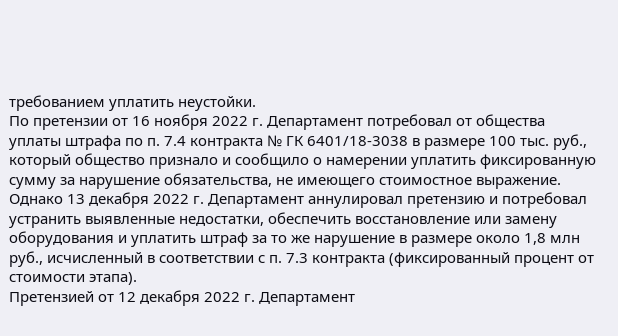требованием уплатить неустойки.
По претензии от 16 ноября 2022 г. Департамент потребовал от общества уплаты штрафа по п. 7.4 контракта № ГК 6401/18-3038 в размере 100 тыс. руб., который общество признало и сообщило о намерении уплатить фиксированную сумму за нарушение обязательства, не имеющего стоимостное выражение. Однако 13 декабря 2022 г. Департамент аннулировал претензию и потребовал устранить выявленные недостатки, обеспечить восстановление или замену оборудования и уплатить штраф за то же нарушение в размере около 1,8 млн руб., исчисленный в соответствии с п. 7.3 контракта (фиксированный процент от стоимости этапа).
Претензией от 12 декабря 2022 г. Департамент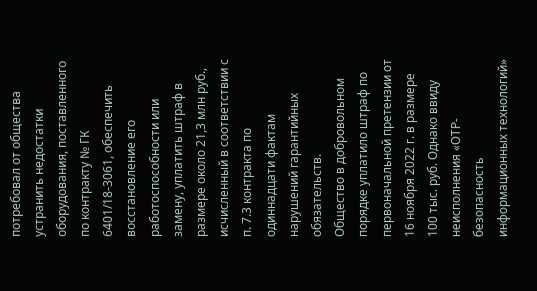потребовал от общества устранить недостатки оборудования, поставленного по контракту № ГК 6401/18-3061, обеспечить восстановление его работоспособности или замену, уплатить штраф в размере около 21,3 млн руб., исчисленный в соответствии с п. 7.3 контракта по одиннадцати фактам нарушений гарантийных обязательств.
Общество в добровольном порядке уплатило штраф по первоначальной претензии от 16 ноября 2022 г. в размере 100 тыс. руб. Однако ввиду неисполнения «ОТР-безопасность информационных технологий»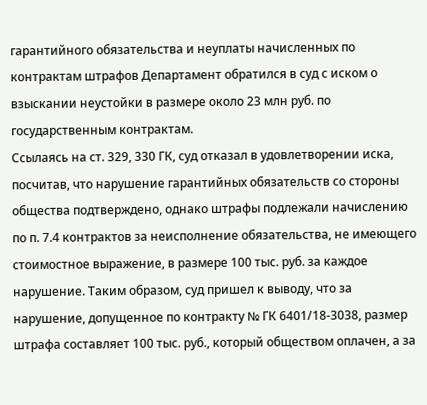гарантийного обязательства и неуплаты начисленных по контрактам штрафов Департамент обратился в суд с иском о взыскании неустойки в размере около 23 млн руб. по государственным контрактам.
Ссылаясь на ст. 329, 330 ГК, суд отказал в удовлетворении иска, посчитав, что нарушение гарантийных обязательств со стороны общества подтверждено, однако штрафы подлежали начислению по п. 7.4 контрактов за неисполнение обязательства, не имеющего стоимостное выражение, в размере 100 тыс. руб. за каждое нарушение. Таким образом, суд пришел к выводу, что за нарушение, допущенное по контракту № ГК 6401/18-3038, размер штрафа составляет 100 тыс. руб., который обществом оплачен, а за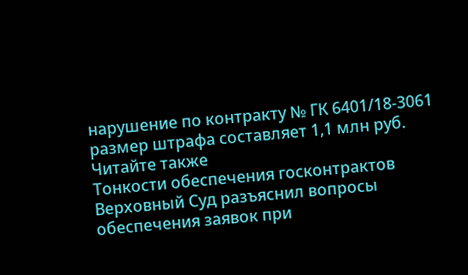нарушение по контракту № ГК 6401/18-3061 размер штрафа составляет 1,1 млн руб.
Читайте также
Тонкости обеспечения госконтрактов
Верховный Суд разъяснил вопросы обеспечения заявок при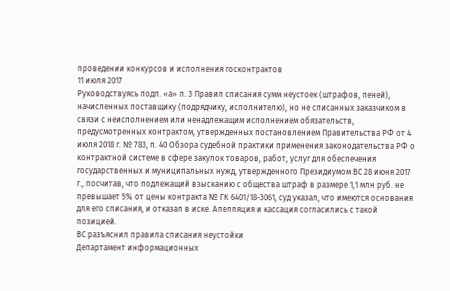проведении конкурсов и исполнения госконтрактов
11 июля 2017
Руководствуясь подп. «а» п. 3 Правил списания сумм неустоек (штрафов, пеней), начисленных поставщику (подрядчику, исполнителю), но не списанных заказчиком в связи с неисполнением или ненадлежащим исполнением обязательств, предусмотренных контрактом, утвержденных постановлением Правительства РФ от 4 июля 2018 г. № 783, п. 40 Обзора судебной практики применения законодательства РФ о контрактной системе в сфере закупок товаров, работ, услуг для обеспечения государственных и муниципальных нужд, утвержденного Президиумом ВС 28 июня 2017 г., посчитав, что подлежащий взысканию с общества штраф в размере 1,1 млн руб. не превышает 5% от цены контракта № ГК 6401/18-3061, суд указал, что имеются основания для его списания, и отказал в иске. Апелляция и кассация согласились с такой позицией.
ВС разъяснил правила списания неустойки
Департамент информационных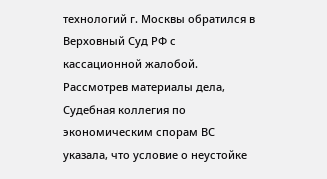технологий г. Москвы обратился в Верховный Суд РФ с кассационной жалобой. Рассмотрев материалы дела, Судебная коллегия по экономическим спорам ВС указала, что условие о неустойке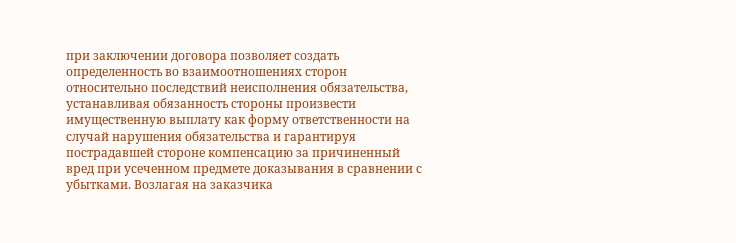при заключении договора позволяет создать определенность во взаимоотношениях сторон относительно последствий неисполнения обязательства, устанавливая обязанность стороны произвести имущественную выплату как форму ответственности на случай нарушения обязательства и гарантируя пострадавшей стороне компенсацию за причиненный вред при усеченном предмете доказывания в сравнении с убытками. Возлагая на заказчика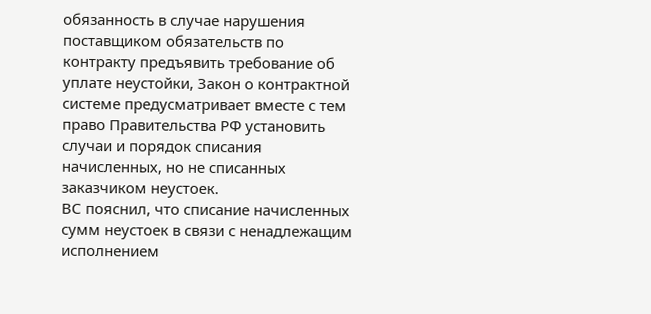обязанность в случае нарушения поставщиком обязательств по контракту предъявить требование об уплате неустойки, Закон о контрактной системе предусматривает вместе с тем право Правительства РФ установить случаи и порядок списания начисленных, но не списанных заказчиком неустоек.
ВС пояснил, что списание начисленных сумм неустоек в связи с ненадлежащим исполнением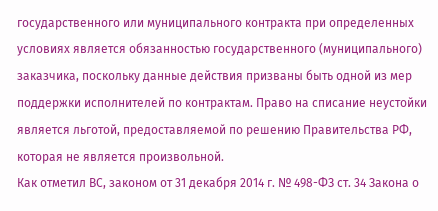государственного или муниципального контракта при определенных условиях является обязанностью государственного (муниципального) заказчика, поскольку данные действия призваны быть одной из мер поддержки исполнителей по контрактам. Право на списание неустойки является льготой, предоставляемой по решению Правительства РФ, которая не является произвольной.
Как отметил ВС, законом от 31 декабря 2014 г. № 498-ФЗ ст. 34 Закона о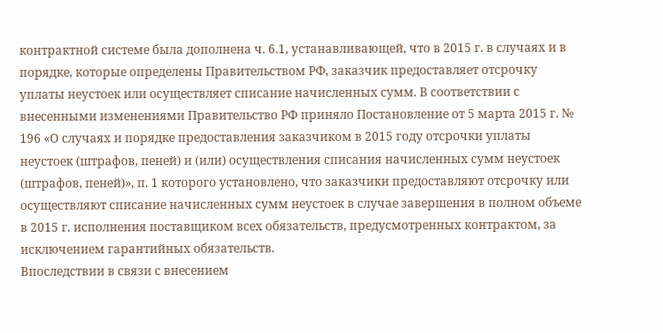контрактной системе была дополнена ч. 6.1, устанавливающей, что в 2015 г. в случаях и в порядке, которые определены Правительством РФ, заказчик предоставляет отсрочку уплаты неустоек или осуществляет списание начисленных сумм. В соответствии с внесенными изменениями Правительство РФ приняло Постановление от 5 марта 2015 г. № 196 «О случаях и порядке предоставления заказчиком в 2015 году отсрочки уплаты неустоек (штрафов, пеней) и (или) осуществления списания начисленных сумм неустоек (штрафов, пеней)», п. 1 которого установлено, что заказчики предоставляют отсрочку или осуществляют списание начисленных сумм неустоек в случае завершения в полном объеме в 2015 г. исполнения поставщиком всех обязательств, предусмотренных контрактом, за исключением гарантийных обязательств.
Впоследствии в связи с внесением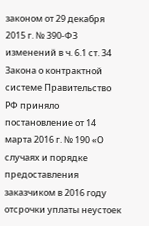законом от 29 декабря 2015 г. № 390-ФЗ изменений в ч. 6.1 ст. 34 Закона о контрактной системе Правительство РФ приняло постановление от 14 марта 2016 г. № 190 «О случаях и порядке предоставления заказчиком в 2016 году отсрочки уплаты неустоек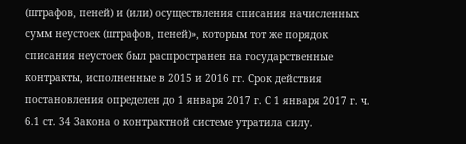(штрафов, пеней) и (или) осуществления списания начисленных сумм неустоек (штрафов, пеней)», которым тот же порядок списания неустоек был распространен на государственные контракты, исполненные в 2015 и 2016 гг. Срок действия постановления определен до 1 января 2017 г. С 1 января 2017 г. ч. 6.1 ст. 34 Закона о контрактной системе утратила силу.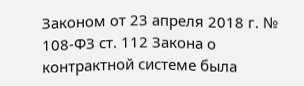Законом от 23 апреля 2018 г. № 108-ФЗ ст. 112 Закона о контрактной системе была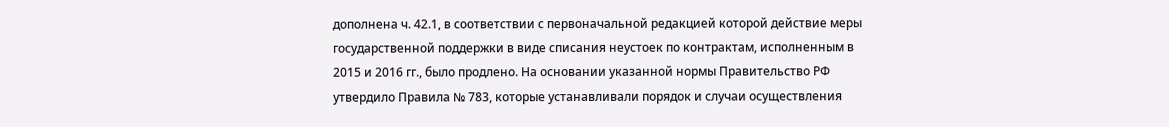дополнена ч. 42.1, в соответствии с первоначальной редакцией которой действие меры государственной поддержки в виде списания неустоек по контрактам, исполненным в 2015 и 2016 гг., было продлено. На основании указанной нормы Правительство РФ утвердило Правила № 783, которые устанавливали порядок и случаи осуществления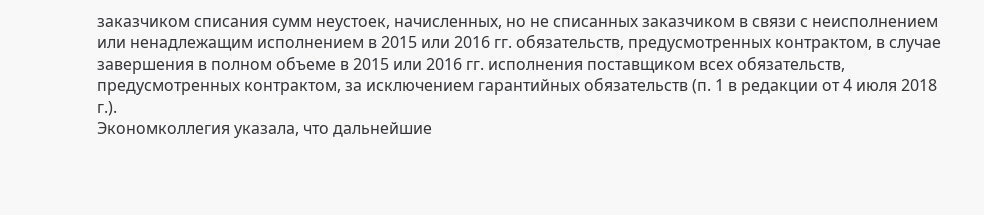заказчиком списания сумм неустоек, начисленных, но не списанных заказчиком в связи с неисполнением или ненадлежащим исполнением в 2015 или 2016 гг. обязательств, предусмотренных контрактом, в случае завершения в полном объеме в 2015 или 2016 гг. исполнения поставщиком всех обязательств, предусмотренных контрактом, за исключением гарантийных обязательств (п. 1 в редакции от 4 июля 2018 г.).
Экономколлегия указала, что дальнейшие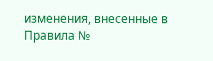изменения, внесенные в Правила №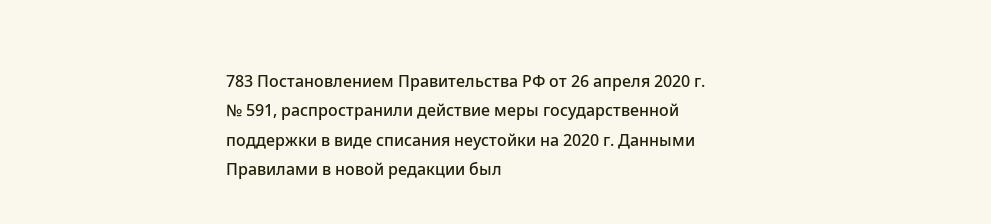783 Постановлением Правительства РФ от 26 апреля 2020 г. № 591, распространили действие меры государственной поддержки в виде списания неустойки на 2020 г. Данными Правилами в новой редакции был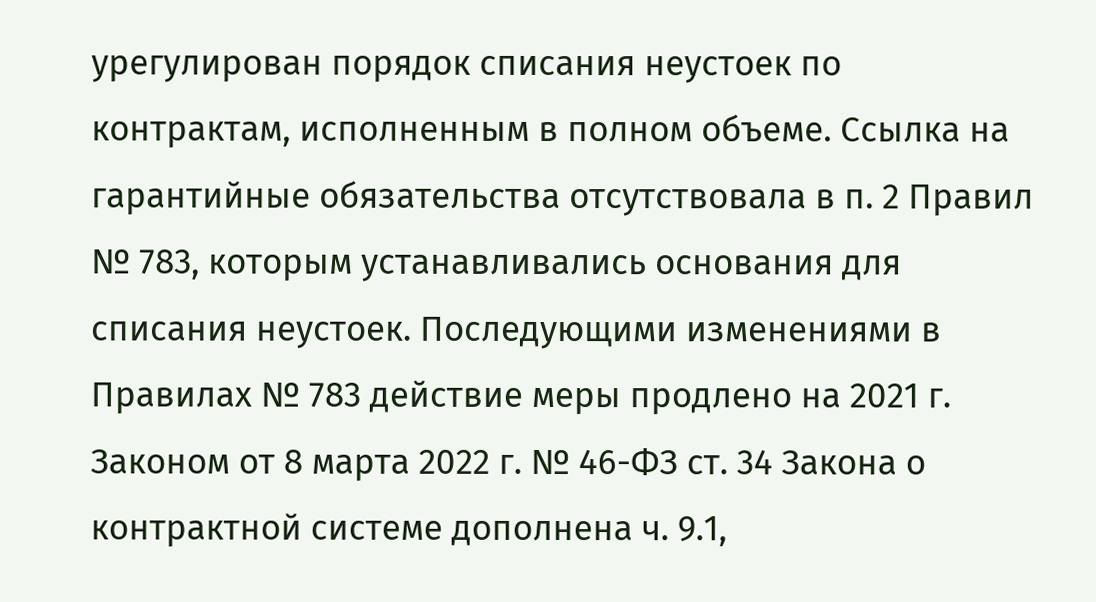урегулирован порядок списания неустоек по контрактам, исполненным в полном объеме. Ссылка на гарантийные обязательства отсутствовала в п. 2 Правил № 783, которым устанавливались основания для списания неустоек. Последующими изменениями в Правилах № 783 действие меры продлено на 2021 г. Законом от 8 марта 2022 г. № 46-ФЗ ст. 34 Закона о контрактной системе дополнена ч. 9.1,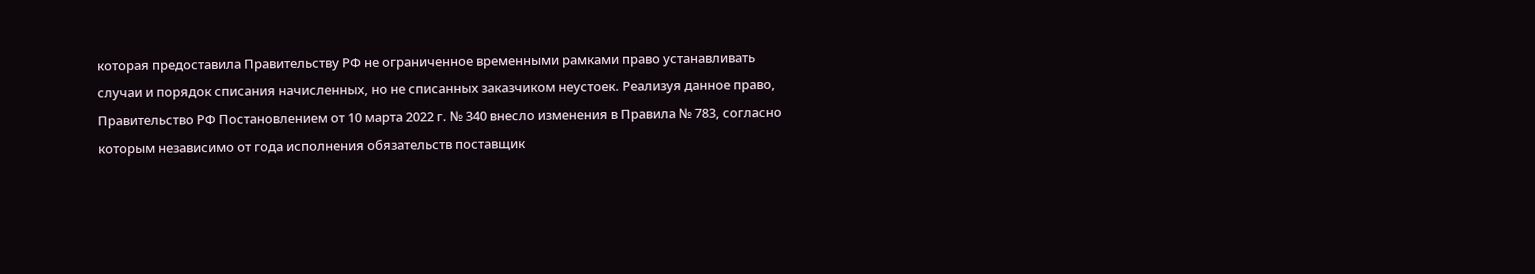которая предоставила Правительству РФ не ограниченное временными рамками право устанавливать случаи и порядок списания начисленных, но не списанных заказчиком неустоек. Реализуя данное право, Правительство РФ Постановлением от 10 марта 2022 г. № 340 внесло изменения в Правила № 783, согласно которым независимо от года исполнения обязательств поставщик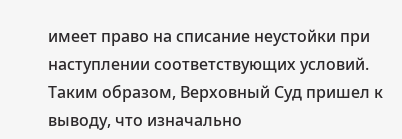имеет право на списание неустойки при наступлении соответствующих условий.
Таким образом, Верховный Суд пришел к выводу, что изначально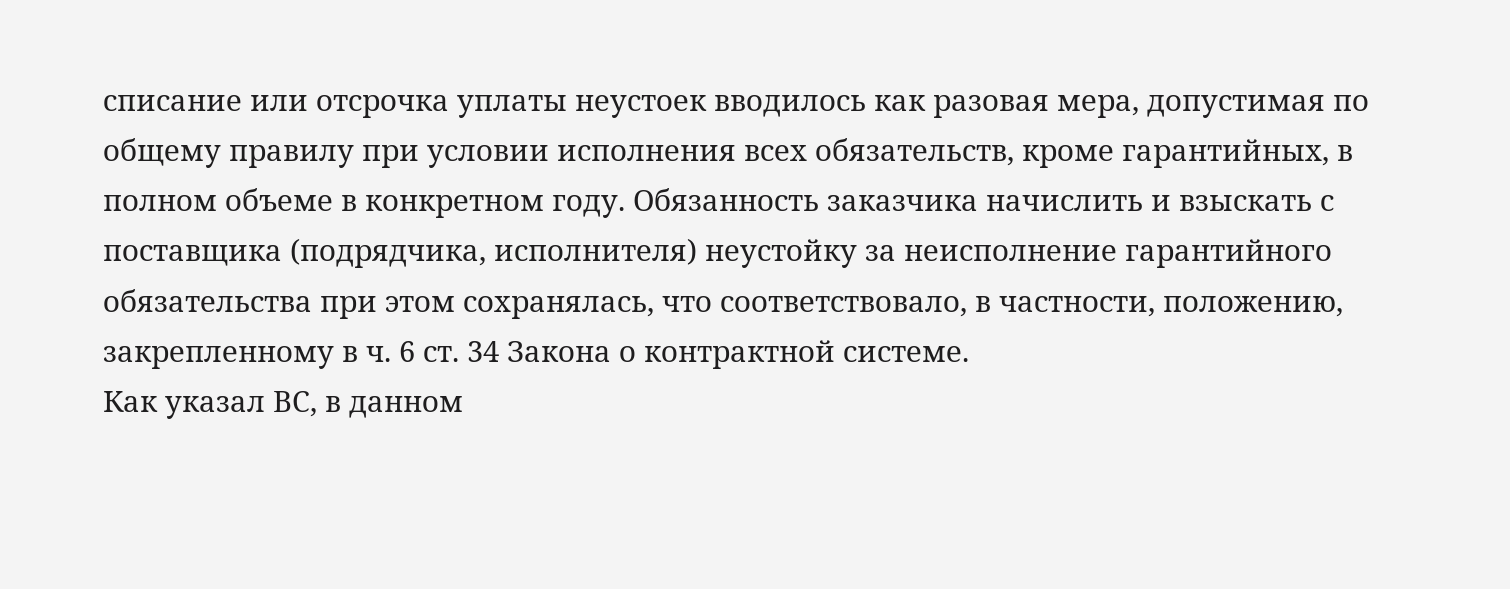списание или отсрочка уплаты неустоек вводилось как разовая мера, допустимая по общему правилу при условии исполнения всех обязательств, кроме гарантийных, в полном объеме в конкретном году. Обязанность заказчика начислить и взыскать с поставщика (подрядчика, исполнителя) неустойку за неисполнение гарантийного обязательства при этом сохранялась, что соответствовало, в частности, положению, закрепленному в ч. 6 ст. 34 Закона о контрактной системе.
Как указал ВС, в данном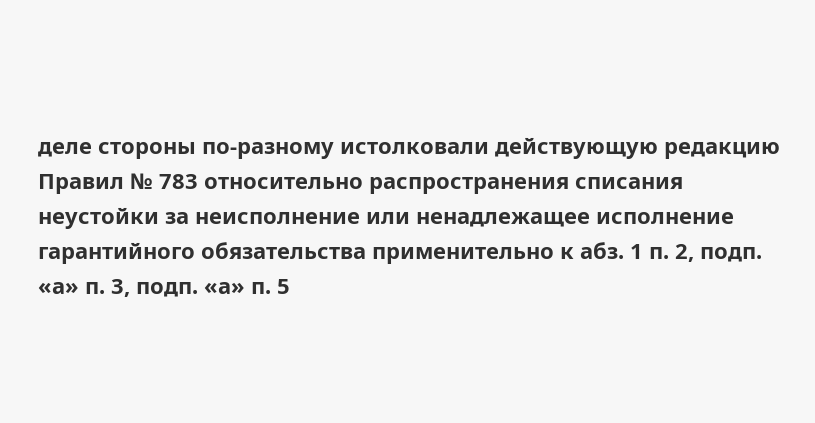деле стороны по-разному истолковали действующую редакцию Правил № 783 относительно распространения списания неустойки за неисполнение или ненадлежащее исполнение гарантийного обязательства применительно к абз. 1 п. 2, подп. «а» п. 3, подп. «а» п. 5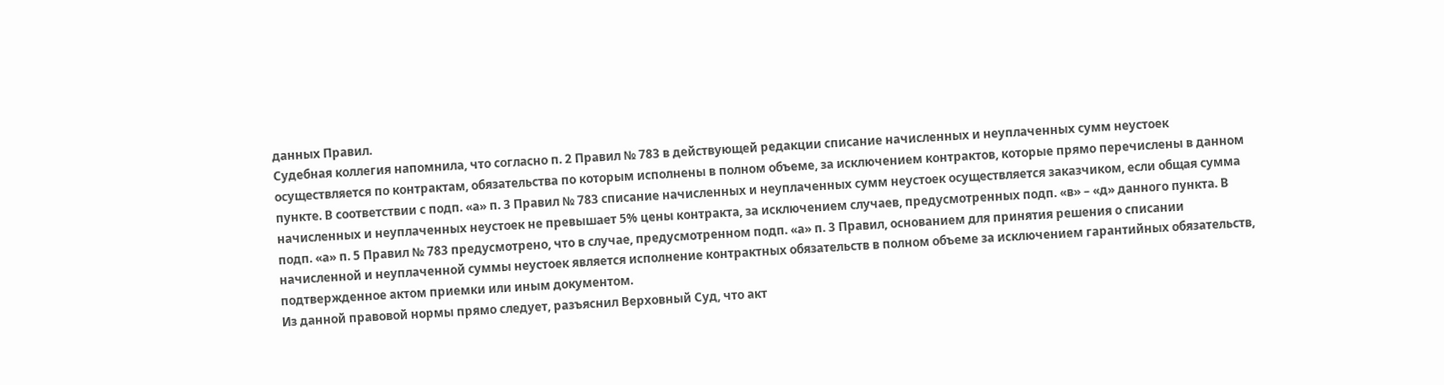данных Правил.
Судебная коллегия напомнила, что согласно п. 2 Правил № 783 в действующей редакции списание начисленных и неуплаченных сумм неустоек осуществляется по контрактам, обязательства по которым исполнены в полном объеме, за исключением контрактов, которые прямо перечислены в данном пункте. В соответствии с подп. «а» п. 3 Правил № 783 списание начисленных и неуплаченных сумм неустоек осуществляется заказчиком, если общая сумма начисленных и неуплаченных неустоек не превышает 5% цены контракта, за исключением случаев, предусмотренных подп. «в» – «д» данного пункта. В подп. «а» п. 5 Правил № 783 предусмотрено, что в случае, предусмотренном подп. «а» п. 3 Правил, основанием для принятия решения о списании начисленной и неуплаченной суммы неустоек является исполнение контрактных обязательств в полном объеме за исключением гарантийных обязательств, подтвержденное актом приемки или иным документом.
Из данной правовой нормы прямо следует, разъяснил Верховный Суд, что акт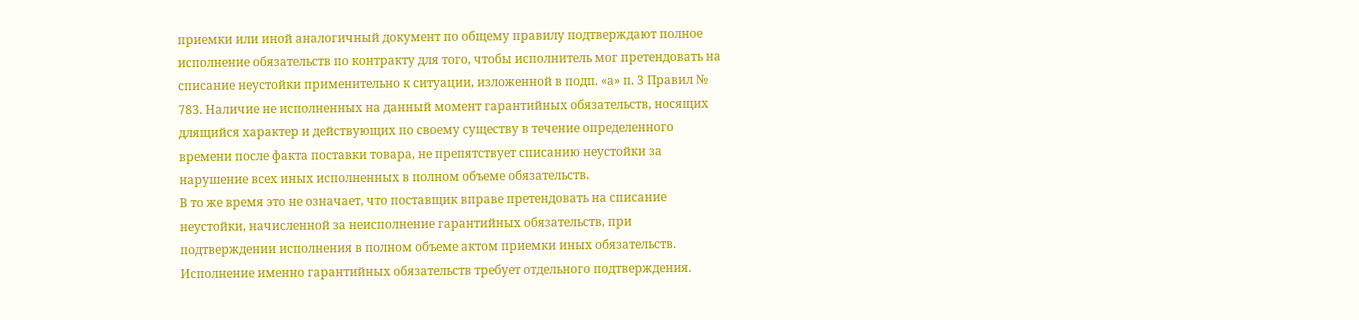приемки или иной аналогичный документ по общему правилу подтверждают полное исполнение обязательств по контракту для того, чтобы исполнитель мог претендовать на списание неустойки применительно к ситуации, изложенной в подп. «а» п. 3 Правил № 783. Наличие не исполненных на данный момент гарантийных обязательств, носящих длящийся характер и действующих по своему существу в течение определенного времени после факта поставки товара, не препятствует списанию неустойки за нарушение всех иных исполненных в полном объеме обязательств.
В то же время это не означает, что поставщик вправе претендовать на списание неустойки, начисленной за неисполнение гарантийных обязательств, при подтверждении исполнения в полном объеме актом приемки иных обязательств. Исполнение именно гарантийных обязательств требует отдельного подтверждения.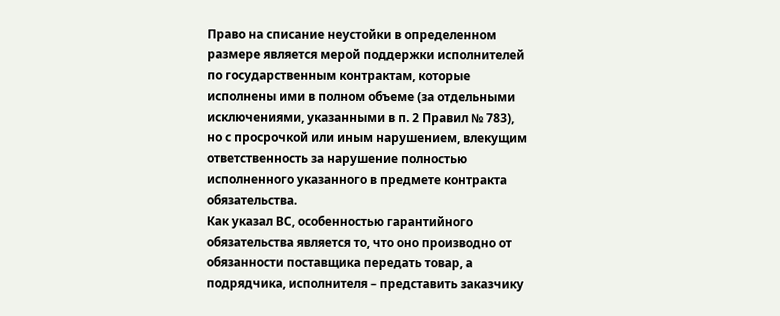Право на списание неустойки в определенном размере является мерой поддержки исполнителей по государственным контрактам, которые исполнены ими в полном объеме (за отдельными исключениями, указанными в п. 2 Правил № 783), но с просрочкой или иным нарушением, влекущим ответственность за нарушение полностью исполненного указанного в предмете контракта обязательства.
Как указал ВС, особенностью гарантийного обязательства является то, что оно производно от обязанности поставщика передать товар, а подрядчика, исполнителя – представить заказчику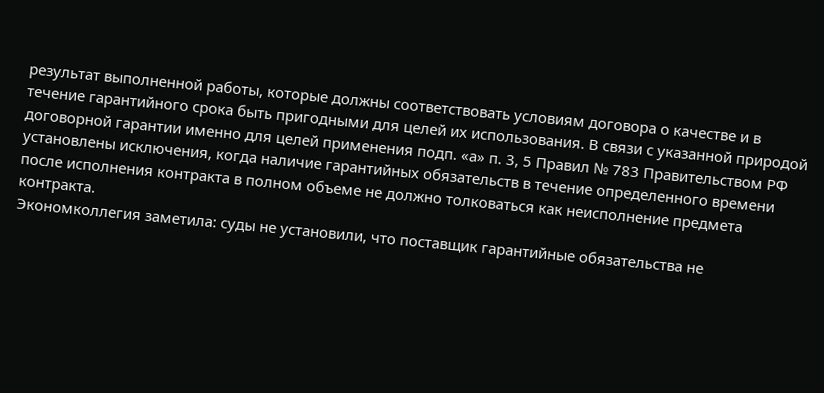результат выполненной работы, которые должны соответствовать условиям договора о качестве и в течение гарантийного срока быть пригодными для целей их использования. В связи с указанной природой договорной гарантии именно для целей применения подп. «а» п. 3, 5 Правил № 783 Правительством РФ установлены исключения, когда наличие гарантийных обязательств в течение определенного времени после исполнения контракта в полном объеме не должно толковаться как неисполнение предмета контракта.
Экономколлегия заметила: суды не установили, что поставщик гарантийные обязательства не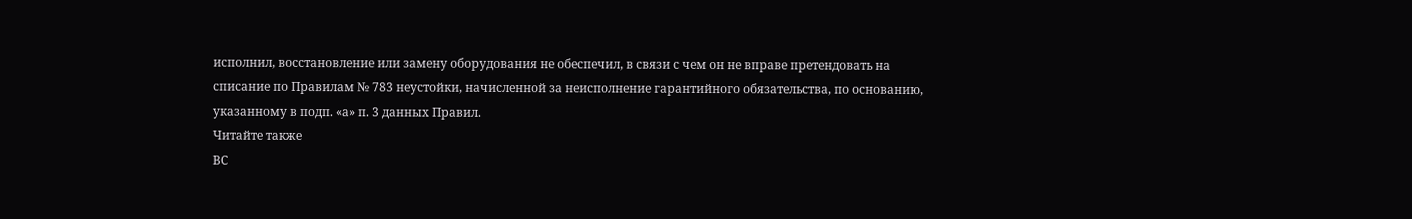исполнил, восстановление или замену оборудования не обеспечил, в связи с чем он не вправе претендовать на списание по Правилам № 783 неустойки, начисленной за неисполнение гарантийного обязательства, по основанию, указанному в подп. «а» п. 3 данных Правил.
Читайте также
ВС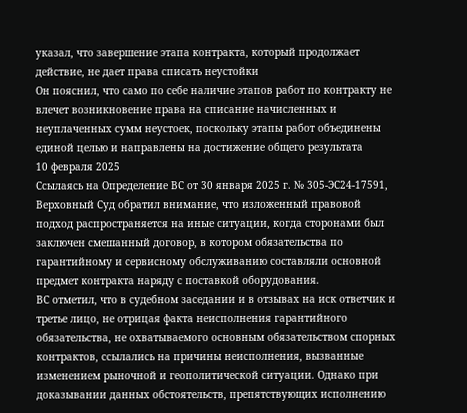указал, что завершение этапа контракта, который продолжает действие, не дает права списать неустойки
Он пояснил, что само по себе наличие этапов работ по контракту не влечет возникновение права на списание начисленных и неуплаченных сумм неустоек, поскольку этапы работ объединены единой целью и направлены на достижение общего результата
10 февраля 2025
Ссылаясь на Определение ВС от 30 января 2025 г. № 305-ЭС24-17591, Верховный Суд обратил внимание, что изложенный правовой подход распространяется на иные ситуации, когда сторонами был заключен смешанный договор, в котором обязательства по гарантийному и сервисному обслуживанию составляли основной предмет контракта наряду с поставкой оборудования.
ВС отметил, что в судебном заседании и в отзывах на иск ответчик и третье лицо, не отрицая факта неисполнения гарантийного обязательства, не охватываемого основным обязательством спорных контрактов, ссылались на причины неисполнения, вызванные изменением рыночной и геополитической ситуации. Однако при доказывании данных обстоятельств, препятствующих исполнению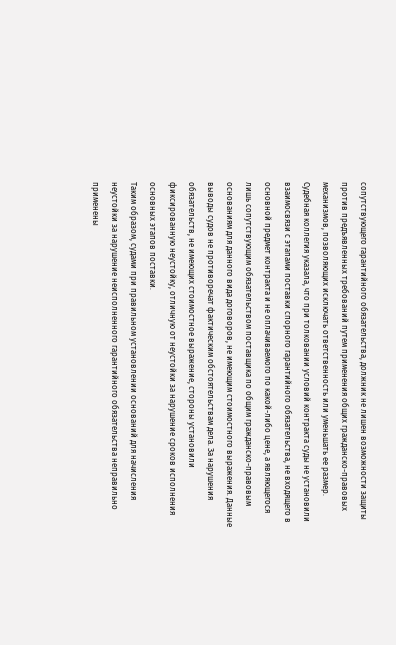сопутствующего гарантийного обязательства, должник не лишен возможности защиты против предъявленных требований путем применения общих гражданско-правовых механизмов, позволяющих исключать ответственность или уменьшать ее размер.
Судебная коллегия указала, что при толковании условий контракта суды не установили взаимосвязи с этапами поставки спорного гарантийного обязательства, не входящего в основной предмет контракта и не оплачиваемого по какой-либо цене, а являющегося лишь сопутствующим обязательством поставщика по общим гражданско-правовым основаниям для данного вида договоров, не имеющим стоимостного выражения. Данные выводы судов не противоречат фактическим обстоятельствам дела. За нарушения обязательств, не имеющих стоимостное выражение, стороны установили фиксированную неустойку, отличную от неустойки за нарушение сроков исполнения основных этапов поставки.
Таким образом, судами при правильном установлении оснований для начисления неустойки за нарушение неисполненного гарантийного обязательства неправильно применены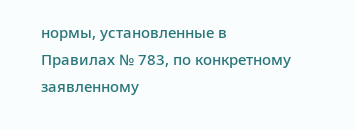нормы, установленные в Правилах № 783, по конкретному заявленному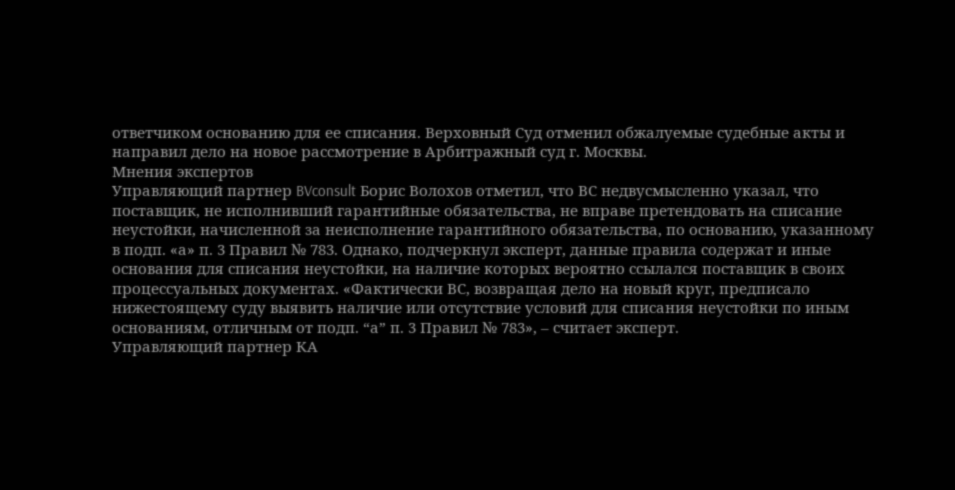ответчиком основанию для ее списания. Верховный Суд отменил обжалуемые судебные акты и направил дело на новое рассмотрение в Арбитражный суд г. Москвы.
Мнения экспертов
Управляющий партнер BVconsult Борис Волохов отметил, что ВС недвусмысленно указал, что поставщик, не исполнивший гарантийные обязательства, не вправе претендовать на списание неустойки, начисленной за неисполнение гарантийного обязательства, по основанию, указанному в подп. «а» п. 3 Правил № 783. Однако, подчеркнул эксперт, данные правила содержат и иные основания для списания неустойки, на наличие которых вероятно ссылался поставщик в своих процессуальных документах. «Фактически ВС, возвращая дело на новый круг, предписало нижестоящему суду выявить наличие или отсутствие условий для списания неустойки по иным основаниям, отличным от подп. “а” п. 3 Правил № 783», – считает эксперт.
Управляющий партнер КА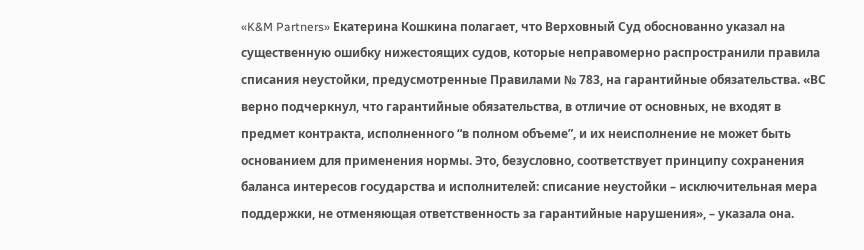«K&M Partners» Екатерина Кошкина полагает, что Верховный Суд обоснованно указал на существенную ошибку нижестоящих судов, которые неправомерно распространили правила списания неустойки, предусмотренные Правилами № 783, на гарантийные обязательства. «ВС верно подчеркнул, что гарантийные обязательства, в отличие от основных, не входят в предмет контракта, исполненного “в полном объеме”, и их неисполнение не может быть основанием для применения нормы. Это, безусловно, соответствует принципу сохранения баланса интересов государства и исполнителей: списание неустойки – исключительная мера поддержки, не отменяющая ответственность за гарантийные нарушения», – указала она.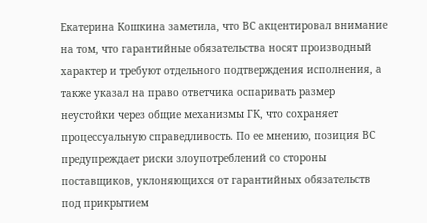Екатерина Кошкина заметила, что ВС акцентировал внимание на том, что гарантийные обязательства носят производный характер и требуют отдельного подтверждения исполнения, а также указал на право ответчика оспаривать размер неустойки через общие механизмы ГК, что сохраняет процессуальную справедливость. По ее мнению, позиция ВС предупреждает риски злоупотреблений со стороны поставщиков, уклоняющихся от гарантийных обязательств под прикрытием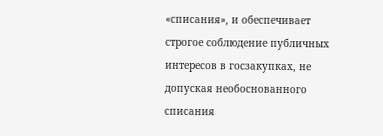«списания», и обеспечивает строгое соблюдение публичных интересов в госзакупках, не допуская необоснованного списания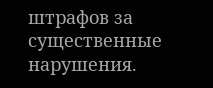штрафов за существенные нарушения.